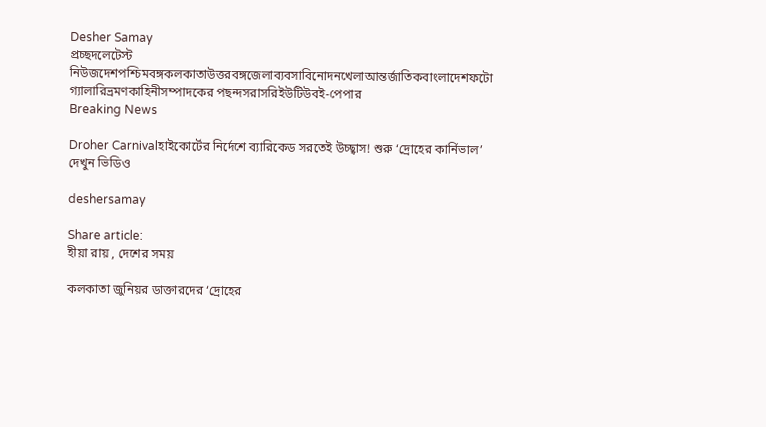Desher Samay
প্রচ্ছদলেটেস্ট নিউজদেশপশ্চিমবঙ্গকলকাতাউত্তরবঙ্গজেলাব্যবসাবিনোদনখেলাআন্তর্জাতিকবাংলাদেশফটো গ্যালারিভ্রমণকাহিনীসম্পাদকের পছন্দসরাসরিইউটিউবই-পেপার
Breaking News

Droher Carnivalহাইকোর্টের নির্দেশে ব্যারিকেড সরতেই উচ্ছ্বাস! শুরু ‘দ্রোহের কার্নিভাল’ দেখুন ভিডিও

deshersamay

Share article:
হীয়া রায় , দেশের সময়

কলকাতা জুনিয়র ডাক্তারদের ‘দ্রোহের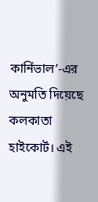কার্নিভাল’-এর অনুমতি দিয়েছে কলকাতা হাইকোর্ট। এই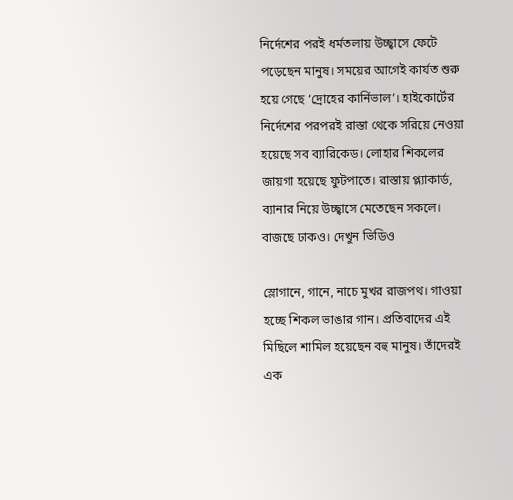নির্দেশের পরই ধর্মতলায় উচ্ছ্বাসে ফেটে পড়েছেন মানুষ। সময়ের আগেই কার্যত শুরু হয়ে গেছে ‘দ্রোহের কার্নিভাল’। হাইকোর্টের নির্দেশের পরপরই রাস্তা থেকে সরিয়ে নেওয়া হয়েছে সব ব্যারিকেড। লোহার শিকলের জায়গা হয়েছে ফুটপাতে। রাস্তায় প্ল্যাকার্ড, ব্যানার নিয়ে উচ্ছ্বাসে মেতেছেন সকলে। বাজছে ঢাকও। দেখুন ভিডিও

স্লোগানে, গানে, নাচে মুখর রাজপথ। গাওয়া হচ্ছে শিকল ভাঙার গান। প্রতিবাদের এই মিছিলে শামিল হয়েছেন বহু মানুষ। তাঁদেরই এক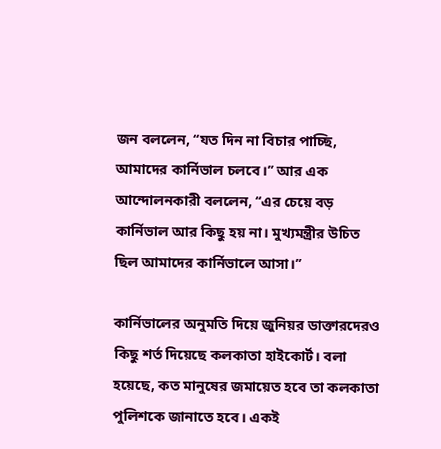জন বললেন, ‘‘যত দিন না বিচার পাচ্ছি, আমাদের কার্নিভাল চলবে।’’ আর এক আন্দোলনকারী বললেন, ‘‘এর চেয়ে বড় কার্নিভাল আর কিছু হয় না। মুখ্যমন্ত্রীর উচিত ছিল আমাদের কার্নিভালে আসা।’’

কার্নিভালের অনুমতি দিয়ে জুনিয়র ডাক্তারদেরও কিছু শর্ত দিয়েছে কলকাতা হাইকোর্ট। বলা হয়েছে, কত মানুষের জমায়েত হবে তা কলকাতা পুলিশকে জানাতে হবে। একই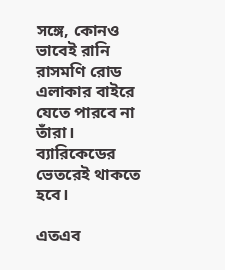সঙ্গে, কোনও ভাবেই রানি রাসমণি রোড এলাকার বাইরে যেতে পারবে না তাঁরা। ব্যারিকেডের ভেতরেই থাকতে হবে।

এতএব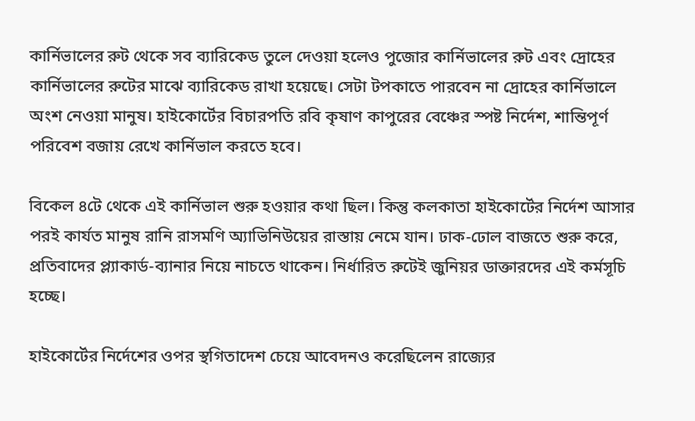কার্নিভালের রুট থেকে সব ব্যারিকেড তুলে দেওয়া হলেও পুজোর কার্নিভালের রুট এবং দ্রোহের কার্নিভালের রুটের মাঝে ব্যারিকেড রাখা হয়েছে। সেটা টপকাতে পারবেন না দ্রোহের কার্নিভালে অংশ নেওয়া মানুষ। হাইকোর্টের বিচারপতি রবি কৃষাণ কাপুরের বেঞ্চের স্পষ্ট নির্দেশ, শান্তিপূর্ণ পরিবেশ বজায় রেখে কার্নিভাল করতে হবে।

বিকেল ৪টে থেকে এই কার্নিভাল শুরু হওয়ার কথা ছিল। কিন্তু কলকাতা হাইকোর্টের নির্দেশ আসার পরই কার্যত মানুষ রানি রাসমণি অ্যাভিনিউয়ের রাস্তায় নেমে যান। ঢাক-ঢোল বাজতে শুরু করে, প্রতিবাদের প্ল্যাকার্ড-ব্যানার নিয়ে নাচতে থাকেন। নির্ধারিত রুটেই জুনিয়র ডাক্তারদের এই কর্মসূচি হচ্ছে।

হাইকোর্টের নির্দেশের ওপর স্থগিতাদেশ চেয়ে আবেদনও করেছিলেন রাজ্যের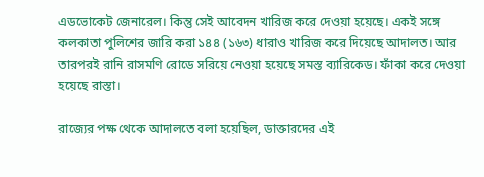এডভোকেট জেনারেল। কিন্তু সেই আবেদন খারিজ করে দেওয়া হয়েছে। একই সঙ্গে কলকাতা পুলিশের জারি করা ১৪৪ (১৬৩) ধারাও খারিজ করে দিয়েছে আদালত। আর তারপরই রানি রাসমণি রোডে সরিয়ে নেওয়া হয়েছে সমস্ত ব্যারিকেড। ফাঁকা করে দেওয়া হয়েছে রাস্তা।

রাজ্যের পক্ষ থেকে আদালতে বলা হয়েছিল, ডাক্তারদের এই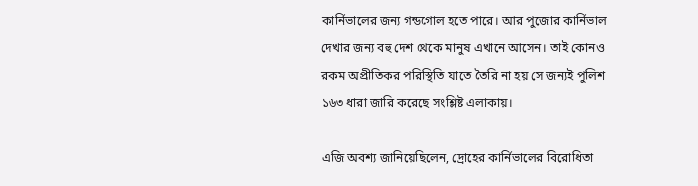কার্নিভালের জন্য গন্ডগোল হতে পারে। আর পুজোর কার্নিভাল দেখার জন্য বহু দেশ থেকে মানুষ এখানে আসেন। তাই কোনও রকম অপ্রীতিকর পরিস্থিতি যাতে তৈরি না হয় সে জন্যই পুলিশ ১৬৩ ধারা জারি করেছে সংশ্লিষ্ট এলাকায়।

এজি অবশ্য জানিয়েছিলেন, দ্রোহের কার্নিভালের বিরোধিতা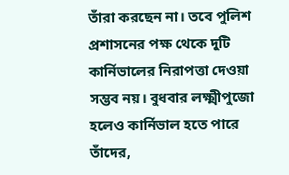তাঁরা করছেন না। তবে পুলিশ প্রশাসনের পক্ষ থেকে দুটি কার্নিভালের নিরাপত্তা দেওয়া সম্ভব নয়। বুধবার লক্ষ্মীপুজো হলেও কার্নিভাল হতে পারে তাঁদের,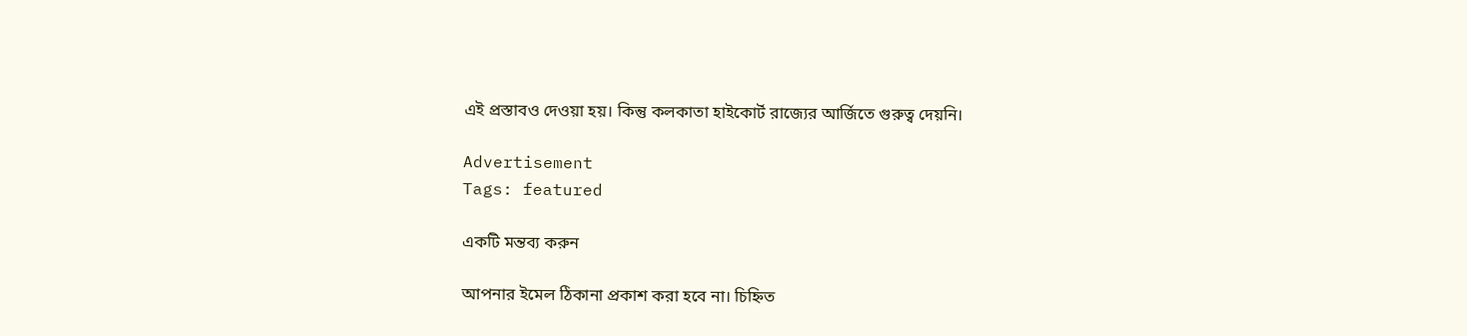এই প্রস্তাবও দেওয়া হয়। কিন্তু কলকাতা হাইকোর্ট রাজ্যের আর্জিতে গুরুত্ব দেয়নি।

Advertisement
Tags: featured

একটি মন্তব্য করুন

আপনার ইমেল ঠিকানা প্রকাশ করা হবে না। চিহ্নিত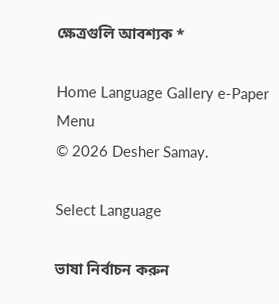ক্ষেত্রগুলি আবশ্যক *

Home Language Gallery e-Paper
Menu
© 2026 Desher Samay.

Select Language

ভাষা নির্বাচন করুন